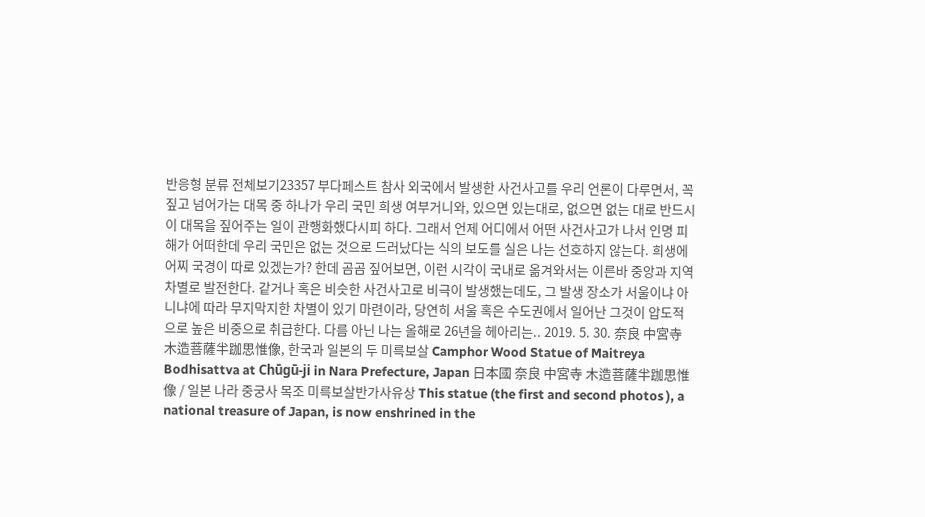반응형 분류 전체보기23357 부다페스트 참사 외국에서 발생한 사건사고를 우리 언론이 다루면서, 꼭 짚고 넘어가는 대목 중 하나가 우리 국민 희생 여부거니와, 있으면 있는대로, 없으면 없는 대로 반드시 이 대목을 짚어주는 일이 관행화했다시피 하다. 그래서 언제 어디에서 어떤 사건사고가 나서 인명 피해가 어떠한데 우리 국민은 없는 것으로 드러났다는 식의 보도를 실은 나는 선호하지 않는다. 희생에 어찌 국경이 따로 있겠는가? 한데 곰곰 짚어보면, 이런 시각이 국내로 옮겨와서는 이른바 중앙과 지역 차별로 발전한다. 같거나 혹은 비슷한 사건사고로 비극이 발생했는데도, 그 발생 장소가 서울이냐 아니냐에 따라 무지막지한 차별이 있기 마련이라, 당연히 서울 혹은 수도권에서 일어난 그것이 압도적으로 높은 비중으로 취급한다. 다름 아닌 나는 올해로 26년을 헤아리는.. 2019. 5. 30. 奈良 中宮寺 木造菩薩半跏思惟像, 한국과 일본의 두 미륵보살 Camphor Wood Statue of Maitreya Bodhisattva at Chūgū-ji in Nara Prefecture, Japan 日本國 奈良 中宮寺 木造菩薩半跏思惟像 / 일본 나라 중궁사 목조 미륵보살반가사유상 This statue (the first and second photos ), a national treasure of Japan, is now enshrined in the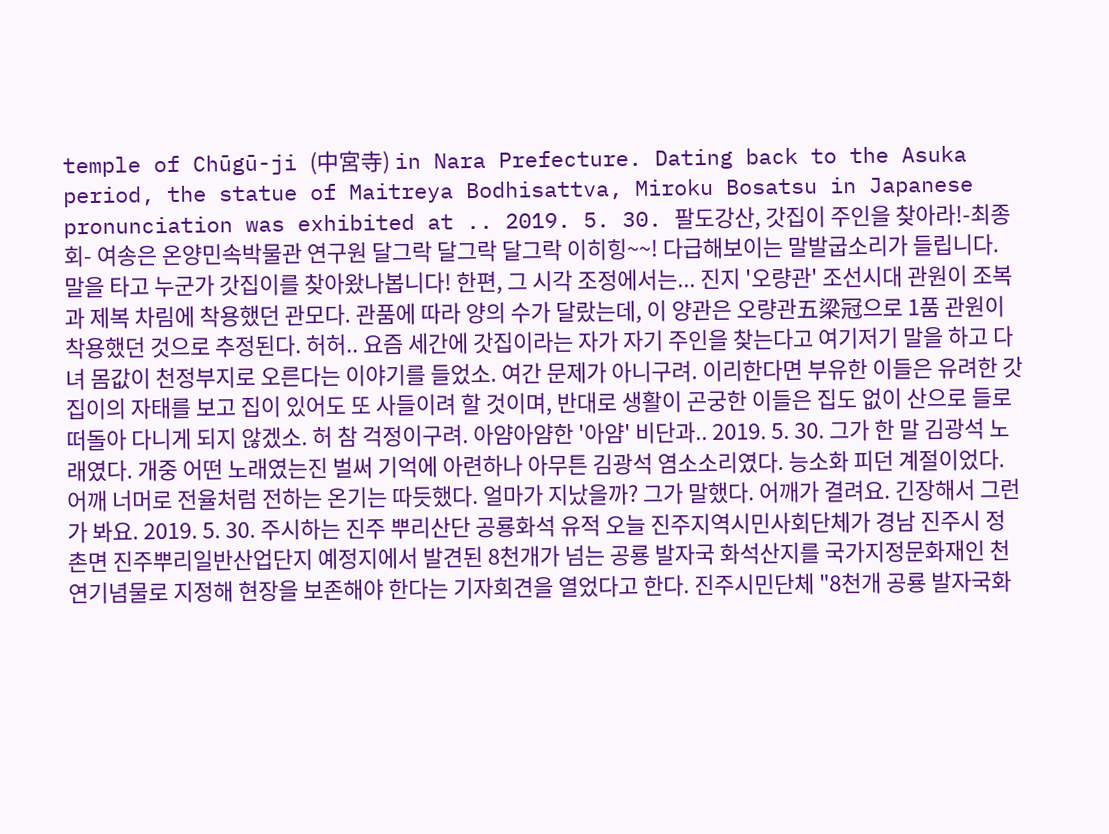temple of Chūgū-ji (中宮寺) in Nara Prefecture. Dating back to the Asuka period, the statue of Maitreya Bodhisattva, Miroku Bosatsu in Japanese pronunciation was exhibited at .. 2019. 5. 30. 팔도강산, 갓집이 주인을 찾아라!-최종회- 여송은 온양민속박물관 연구원 달그락 달그락 달그락 이히힝~~! 다급해보이는 말발굽소리가 들립니다. 말을 타고 누군가 갓집이를 찾아왔나봅니다! 한편, 그 시각 조정에서는... 진지 '오량관' 조선시대 관원이 조복과 제복 차림에 착용했던 관모다. 관품에 따라 양의 수가 달랐는데, 이 양관은 오량관五梁冠으로 1품 관원이 착용했던 것으로 추정된다. 허허.. 요즘 세간에 갓집이라는 자가 자기 주인을 찾는다고 여기저기 말을 하고 다녀 몸값이 천정부지로 오른다는 이야기를 들었소. 여간 문제가 아니구려. 이리한다면 부유한 이들은 유려한 갓집이의 자태를 보고 집이 있어도 또 사들이려 할 것이며, 반대로 생활이 곤궁한 이들은 집도 없이 산으로 들로 떠돌아 다니게 되지 않겠소. 허 참 걱정이구려. 아얌아얌한 '아얌' 비단과.. 2019. 5. 30. 그가 한 말 김광석 노래였다. 개중 어떤 노래였는진 벌써 기억에 아련하나 아무튼 김광석 염소소리였다. 능소화 피던 계절이었다. 어깨 너머로 전율처럼 전하는 온기는 따듯했다. 얼마가 지났을까? 그가 말했다. 어깨가 결려요. 긴장해서 그런가 봐요. 2019. 5. 30. 주시하는 진주 뿌리산단 공룡화석 유적 오늘 진주지역시민사회단체가 경남 진주시 정촌면 진주뿌리일반산업단지 예정지에서 발견된 8천개가 넘는 공룡 발자국 화석산지를 국가지정문화재인 천연기념물로 지정해 현장을 보존해야 한다는 기자회견을 열었다고 한다. 진주시민단체 "8천개 공룡 발자국화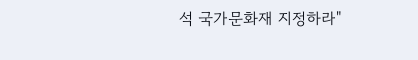석 국가문화재 지정하라"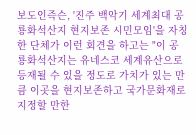보도인즉슨, '진주 백악기 세계최대 공룡화석산지 현지보존 시민모임'을 자칭한 단체가 이런 회견을 하고는 "이 공룡화석산지는 유네스코 세계유산으로 등재될 수 있을 정도로 가치가 있는 만큼 이곳을 현지보존하고 국가문화재로 지정할 만한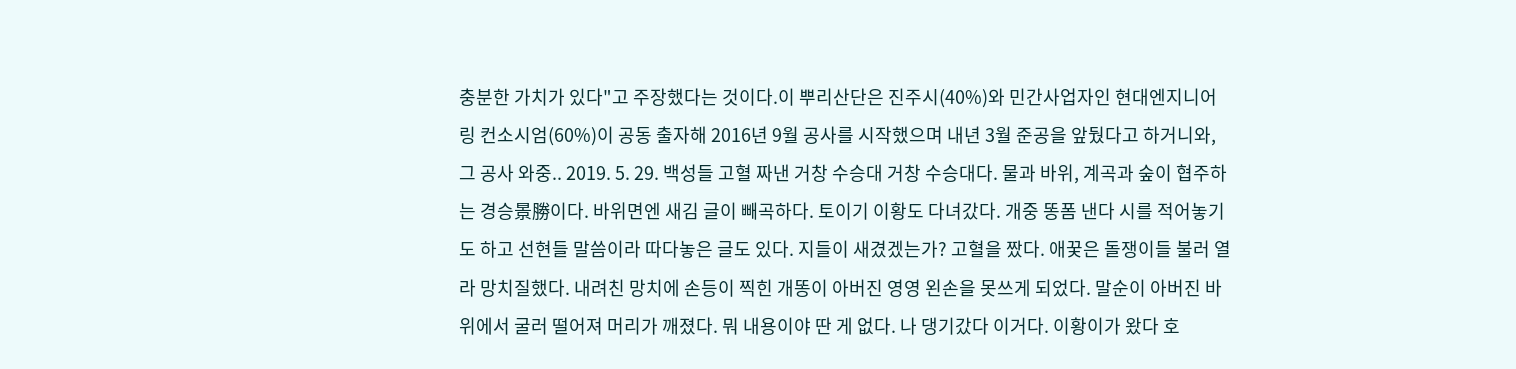충분한 가치가 있다"고 주장했다는 것이다.이 뿌리산단은 진주시(40%)와 민간사업자인 현대엔지니어링 컨소시엄(60%)이 공동 출자해 2016년 9월 공사를 시작했으며 내년 3월 준공을 앞뒀다고 하거니와, 그 공사 와중.. 2019. 5. 29. 백성들 고혈 짜낸 거창 수승대 거창 수승대다. 물과 바위, 계곡과 숲이 협주하는 경승景勝이다. 바위면엔 새김 글이 빼곡하다. 토이기 이황도 다녀갔다. 개중 똥폼 낸다 시를 적어놓기도 하고 선현들 말씀이라 따다놓은 글도 있다. 지들이 새겼겠는가? 고혈을 짰다. 애꿎은 돌쟁이들 불러 열라 망치질했다. 내려친 망치에 손등이 찍힌 개똥이 아버진 영영 왼손을 못쓰게 되었다. 말순이 아버진 바위에서 굴러 떨어져 머리가 깨졌다. 뭐 내용이야 딴 게 없다. 나 댕기갔다 이거다. 이황이가 왔다 호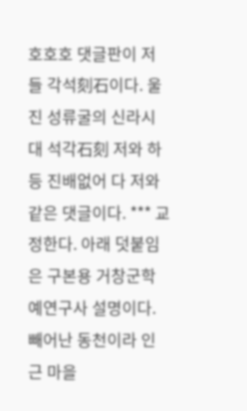호호호 댓글판이 저들 각석刻石이다. 울진 성류굴의 신라시대 석각石刻 저와 하등 진배없어 다 저와 같은 댓글이다. *** 교정한다. 아래 덧붙임은 구본용 거창군학예연구사 설명이다. 빼어난 동천이라 인근 마을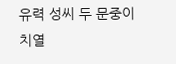유력 성씨 두 문중이 치열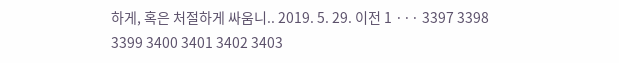하게, 혹은 처절하게 싸움니.. 2019. 5. 29. 이전 1 ··· 3397 3398 3399 3400 3401 3402 3403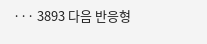··· 3893 다음 반응형